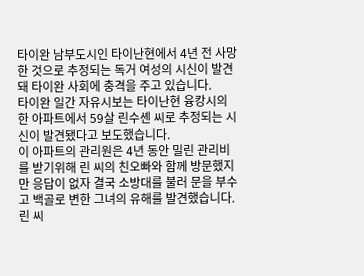타이완 남부도시인 타이난현에서 4년 전 사망한 것으로 추정되는 독거 여성의 시신이 발견돼 타이완 사회에 충격을 주고 있습니다.
타이완 일간 자유시보는 타이난현 융캉시의 한 아파트에서 59살 린수셴 씨로 추정되는 시신이 발견됐다고 보도했습니다.
이 아파트의 관리원은 4년 동안 밀린 관리비를 받기위해 린 씨의 친오빠와 함께 방문했지만 응답이 없자 결국 소방대를 불러 문을 부수고 백골로 변한 그녀의 유해를 발견했습니다.
린 씨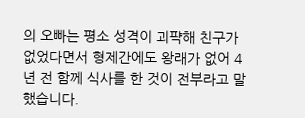의 오빠는 평소 성격이 괴퍅해 친구가 없었다면서 형제간에도 왕래가 없어 4년 전 함께 식사를 한 것이 전부라고 말했습니다.